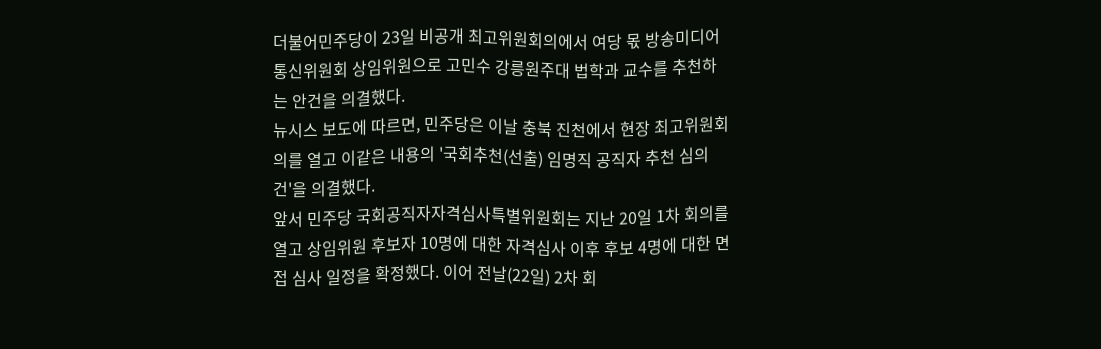더불어민주당이 23일 비공개 최고위원회의에서 여당 몫 방송미디어통신위원회 상임위원으로 고민수 강릉원주대 법학과 교수를 추천하는 안건을 의결했다.
뉴시스 보도에 따르면, 민주당은 이날 충북 진천에서 현장 최고위원회의를 열고 이같은 내용의 '국회추천(선출) 임명직 공직자 추천 심의 건'을 의결했다.
앞서 민주당 국회공직자자격심사특별위원회는 지난 20일 1차 회의를 열고 상임위원 후보자 10명에 대한 자격심사 이후 후보 4명에 대한 면접 심사 일정을 확정했다. 이어 전날(22일) 2차 회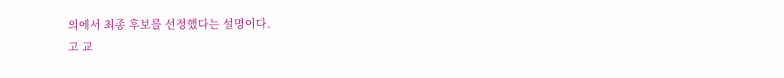의에서 최종 후보를 선정했다는 설명이다.
고 교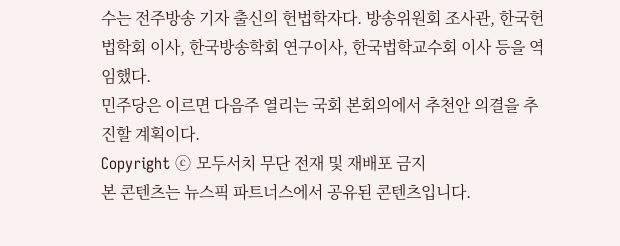수는 전주방송 기자 출신의 헌법학자다. 방송위원회 조사관, 한국헌법학회 이사, 한국방송학회 연구이사, 한국법학교수회 이사 등을 역임했다.
민주당은 이르면 다음주 열리는 국회 본회의에서 추천안 의결을 추진할 계획이다.
Copyright ⓒ 모두서치 무단 전재 및 재배포 금지
본 콘텐츠는 뉴스픽 파트너스에서 공유된 콘텐츠입니다.